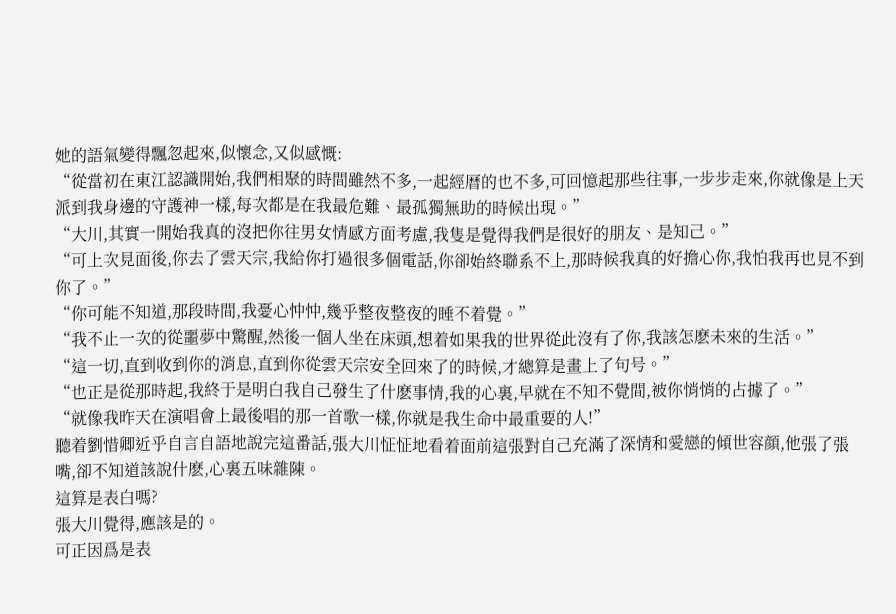她的語氣變得飄忽起來,似懷念,又似感慨:
“從當初在東江認識開始,我們相聚的時間雖然不多,一起經曆的也不多,可回憶起那些往事,一步步走來,你就像是上天派到我身邊的守護神一樣,每次都是在我最危難、最孤獨無助的時候出現。”
“大川,其實一開始我真的沒把你往男女情感方面考慮,我隻是覺得我們是很好的朋友、是知己。”
“可上次見面後,你去了雲天宗,我給你打過很多個電話,你卻始終聯系不上,那時候我真的好擔心你,我怕我再也見不到你了。”
“你可能不知道,那段時間,我憂心忡忡,幾乎整夜整夜的睡不着覺。”
“我不止一次的從噩夢中驚醒,然後一個人坐在床頭,想着如果我的世界從此沒有了你,我該怎麽未來的生活。”
“這一切,直到收到你的消息,直到你從雲天宗安全回來了的時候,才總算是畫上了句号。”
“也正是從那時起,我終于是明白我自己發生了什麽事情,我的心裏,早就在不知不覺間,被你悄悄的占據了。”
“就像我昨天在演唱會上最後唱的那一首歌一樣,你就是我生命中最重要的人!”
聽着劉惜卿近乎自言自語地說完這番話,張大川怔怔地看着面前這張對自己充滿了深情和愛戀的傾世容顔,他張了張嘴,卻不知道該說什麽,心裏五味雜陳。
這算是表白嗎?
張大川覺得,應該是的。
可正因爲是表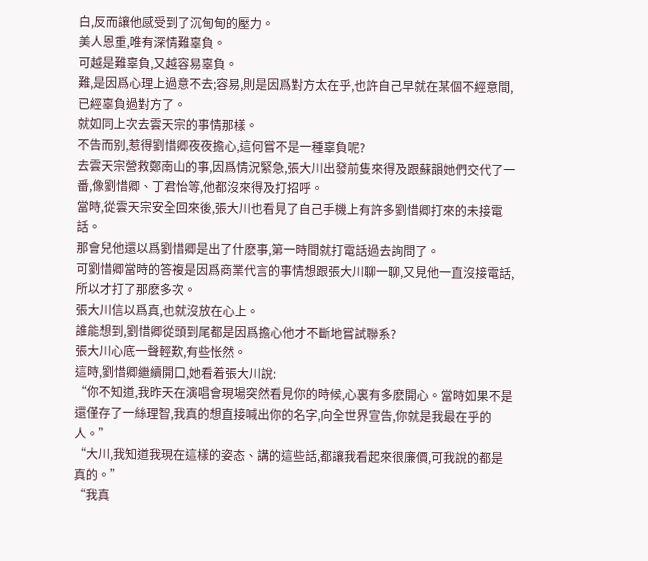白,反而讓他感受到了沉甸甸的壓力。
美人恩重,唯有深情難辜負。
可越是難辜負,又越容易辜負。
難,是因爲心理上過意不去;容易,則是因爲對方太在乎,也許自己早就在某個不經意間,已經辜負過對方了。
就如同上次去雲天宗的事情那樣。
不告而别,惹得劉惜卿夜夜擔心,這何嘗不是一種辜負呢?
去雲天宗營救鄭南山的事,因爲情況緊急,張大川出發前隻來得及跟蘇韻她們交代了一番,像劉惜卿、丁君怡等,他都沒來得及打招呼。
當時,從雲天宗安全回來後,張大川也看見了自己手機上有許多劉惜卿打來的未接電話。
那會兒他還以爲劉惜卿是出了什麽事,第一時間就打電話過去詢問了。
可劉惜卿當時的答複是因爲商業代言的事情想跟張大川聊一聊,又見他一直沒接電話,所以才打了那麽多次。
張大川信以爲真,也就沒放在心上。
誰能想到,劉惜卿從頭到尾都是因爲擔心他才不斷地嘗試聯系?
張大川心底一聲輕歎,有些怅然。
這時,劉惜卿繼續開口,她看着張大川說:
“你不知道,我昨天在演唱會現場突然看見你的時候,心裏有多麽開心。當時如果不是還僅存了一絲理智,我真的想直接喊出你的名字,向全世界宣告,你就是我最在乎的人。”
“大川,我知道我現在這樣的姿态、講的這些話,都讓我看起來很廉價,可我說的都是真的。”
“我真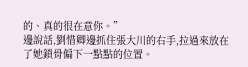的、真的很在意你。”
邊說話,劉惜卿邊抓住張大川的右手,拉過來放在了她鎖骨偏下一點點的位置。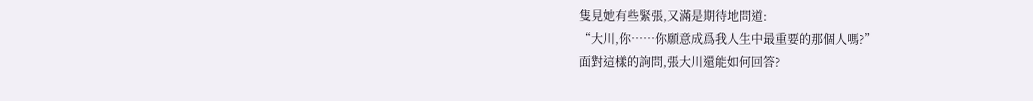隻見她有些緊張,又滿是期待地問道:
“大川,你……你願意成爲我人生中最重要的那個人嗎?”
面對這樣的詢問,張大川還能如何回答?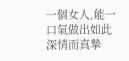一個女人,能一口氣做出如此深情而真摯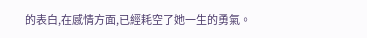的表白,在感情方面,已經耗空了她一生的勇氣。